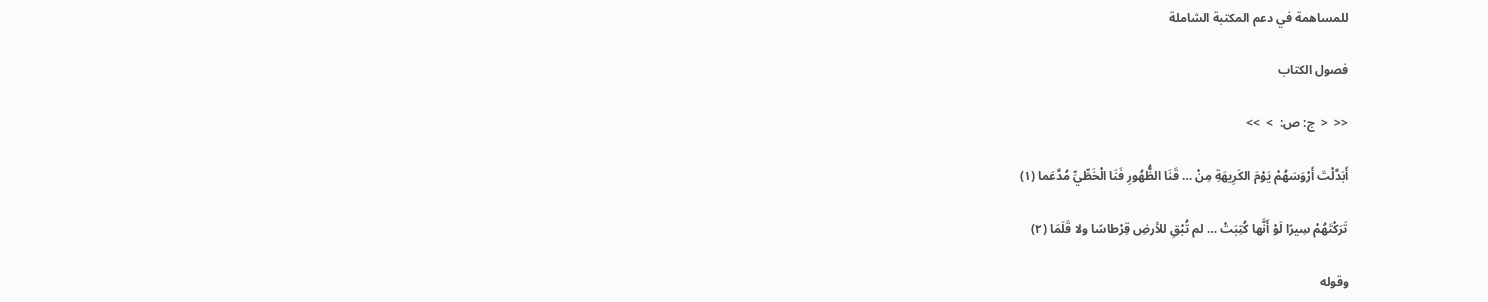للمساهمة في دعم المكتبة الشاملة

فصول الكتاب

<<  <  ج: ص:  >  >>

أَبَدَّلْتَ أَرْوَسَهُمْ يَوْمَ الكَرِيهَةِ مِنْ … قَنَا الظُّهُورِ فَنَا الْخَطِّيِّ مُدَّعَما (١)

تَرَكْتَهُمْ سِيرًا لَوْ أَنَّها كُتِبَتْ … لم تُبْقِ للأرضِ قِرْطاسًا ولا قَلَمَا (٢)

وقوله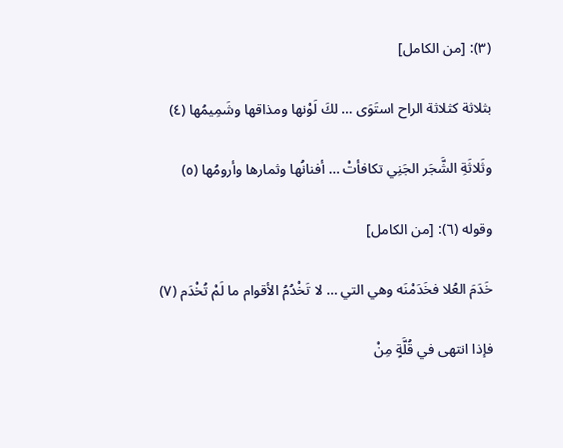(٣): [من الكامل]

بثلاثة كثلاثة الراح استَوَى … لكَ لَوْنها ومذاقها وشَمِيمُها (٤)

وثَلاثَةِ الشَّجَر الجَنِي تكافأتْ … أفنانُها وثمارها وأرومُها (٥)

وقوله (٦): [من الكامل]

خَدَمَ العُلا فخَدَمْنَه وهي التي … لا تَخْدُمُ الأقوام ما لَمْ تُخْدَم (٧)

فإذا انتهى في قُلَّةٍ مِنْ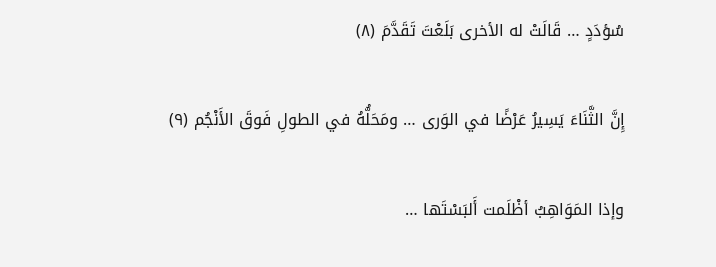سُؤدَدٍ … قَالَتْ له الأخرى بَلَعْتَ تَقَدَّمَ (٨)

إِنَّ الثَّنَاءَ يَسِيرُ عَرْضًا في الوَرى … ومَحَلُّهُ في الطولِ فَوقَ الأَنْجُم (٩)

وإذا المَوَاهِبُ أظْلَمت أَلبَسْتَها …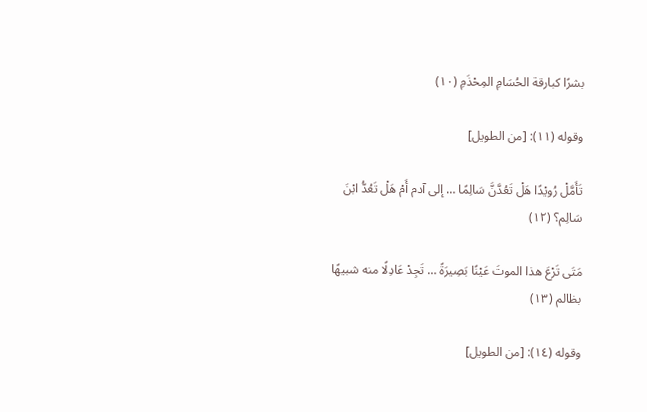بشرًا كبارقة الحُسَامِ المِحْذَمِ (١٠)

وقوله (١١): [من الطويل]

تَأَمَّلْ رُويْدًا هَلْ تَعُدَّنَّ سَالِمًا … إلى آدم أَمْ هَلْ تَعُدُّ ابْنَ سَالِم؟ (١٢)

مَتَى تَرْعَ هذا الموتَ عَيْنًا بَصِيرَةً … تَجِدْ عَادِلًا منه شبيهًا بظالم (١٣)

وقوله (١٤): [من الطويل]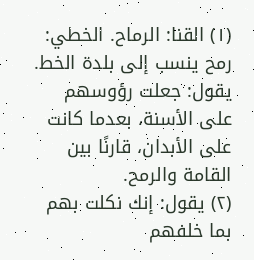(١) القنا: الرماح. الخطي: رمح ينسب إلى بلدة الخط. يقول: جعلت رؤوسهم على الأسنة، بعدما كانت على الأبدان، قارنًا بين القامة والرمح.
(٢) يقول: إنك نكلت بهم بما خلفهم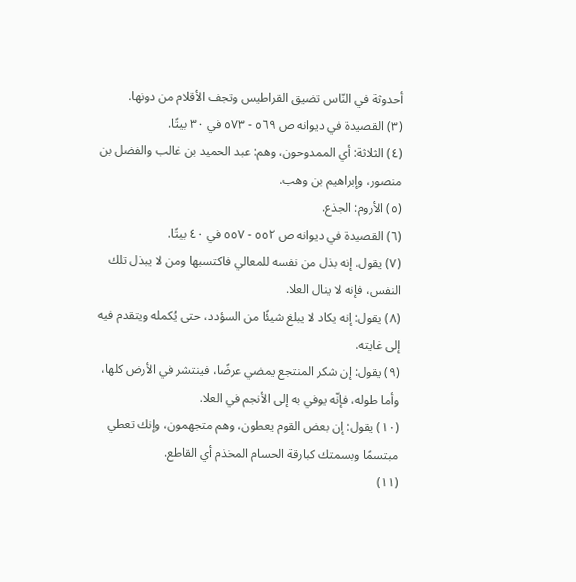أحدوثة في النّاس تضيق القراطيس وتجف الأقلام من دونها.
(٣) القصيدة في ديوانه ص ٥٦٩ - ٥٧٣ في ٣٠ بيتًا.
(٤) الثلاثة: أي الممدوحون، وهم: عبد الحميد بن غالب والفضل بن منصور، وإبراهيم بن وهب.
(٥) الأروم: الجذع.
(٦) القصيدة في ديوانه ص ٥٥٢ - ٥٥٧ في ٤٠ بيتًا.
(٧) يقول. إنه بذل من نفسه للمعالي فاكتسبها ومن لا يبذل تلك النفس، فإنه لا ينال العلا.
(٨) يقول: إنه يكاد لا يبلغ شيئًا من السؤدد، حتى يُكمله ويتقدم فيه إلى غايته.
(٩) يقول: إن شكر المنتجع يمضي عرضًا، فينتشر في الأرض كلها، وأما طوله، فإنّه يوفي به إلى الأنجم في العلا.
(١٠) يقول: إن بعض القوم يعطون، وهم متجهمون، وإنك تعطي مبتسمًا وبسمتك كبارقة الحسام المخذم أي القاطع.
(١١)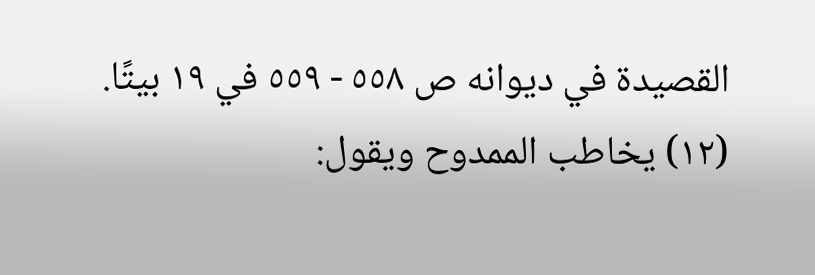القصيدة في ديوانه ص ٥٥٨ - ٥٥٩ في ١٩ بيتًا.
(١٢) يخاطب الممدوح ويقول: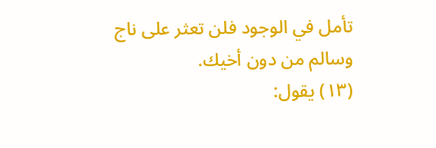تأمل في الوجود فلن تعثر على ناج وسالم من دون أخيك.
(١٣) يقول: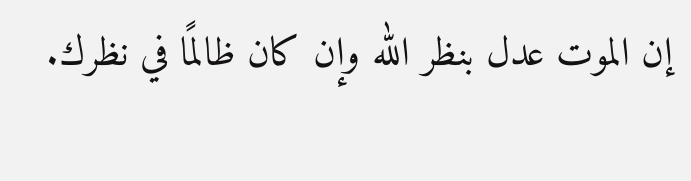إن الموت عدل بنظر الله وإن كان ظالمًا في نظرك.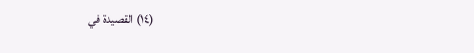(١٤) القصيدة في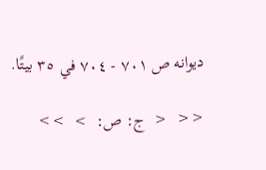ديوانه ص ٧٠١ - ٧٠٤ في ٣٥ بيتًا.

<<  <  ج: ص:  >  >>